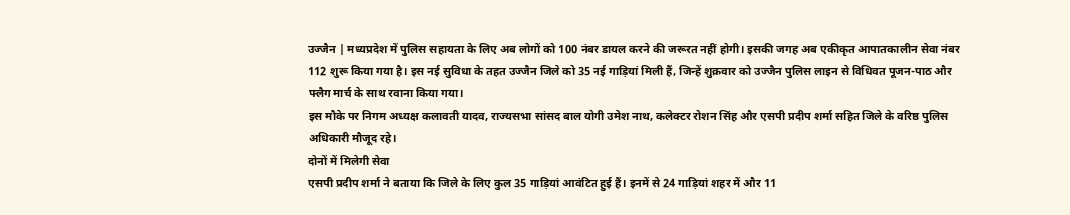उज्जैन | मध्यप्रदेश में पुलिस सहायता के लिए अब लोगों को 100 नंबर डायल करने की जरूरत नहीं होगी। इसकी जगह अब एकीकृत आपातकालीन सेवा नंबर 112 शुरू किया गया है। इस नई सुविधा के तहत उज्जैन जिले को 35 नई गाड़ियां मिली हैं, जिन्हें शुक्रवार को उज्जैन पुलिस लाइन से विधिवत पूजन-पाठ और फ्लैग मार्च के साथ रवाना किया गया।
इस मौके पर निगम अध्यक्ष कलावती यादव, राज्यसभा सांसद बाल योगी उमेश नाथ, कलेक्टर रोशन सिंह और एसपी प्रदीप शर्मा सहित जिले के वरिष्ठ पुलिस अधिकारी मौजूद रहे।
दोनों में मिलेगी सेवा
एसपी प्रदीप शर्मा ने बताया कि जिले के लिए कुल 35 गाड़ियां आवंटित हुई हैं। इनमें से 24 गाड़ियां शहर में और 11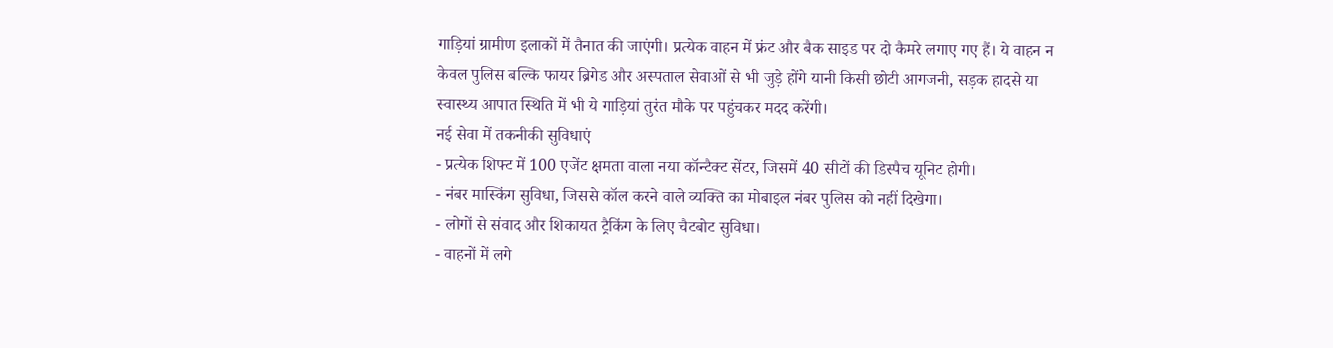गाड़ियां ग्रामीण इलाकों में तैनात की जाएंगी। प्रत्येक वाहन में फ्रंट और बैक साइड पर दो कैमरे लगाए गए हैं। ये वाहन न केवल पुलिस बल्कि फायर ब्रिगेड और अस्पताल सेवाओं से भी जुड़े होंगे यानी किसी छोटी आगजनी, सड़क हादसे या स्वास्थ्य आपात स्थिति में भी ये गाड़ियां तुरंत मौके पर पहुंचकर मदद करेंगी।
नई सेवा में तकनीकी सुविधाएं
- प्रत्येक शिफ्ट में 100 एजेंट क्षमता वाला नया कॉन्टैक्ट सेंटर, जिसमें 40 सीटों की डिस्पैच यूनिट होगी।
- नंबर मास्किंग सुविधा, जिससे कॉल करने वाले व्यक्ति का मोबाइल नंबर पुलिस को नहीं दिखेगा।
- लोगों से संवाद और शिकायत ट्रैकिंग के लिए चैटबोट सुविधा।
- वाहनों में लगे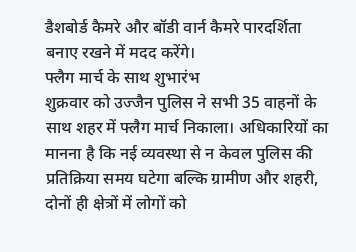डैशबोर्ड कैमरे और बॉडी वार्न कैमरे पारदर्शिता बनाए रखने में मदद करेंगे।
फ्लैग मार्च के साथ शुभारंभ
शुक्रवार को उज्जैन पुलिस ने सभी 35 वाहनों के साथ शहर में फ्लैग मार्च निकाला। अधिकारियों का मानना है कि नई व्यवस्था से न केवल पुलिस की प्रतिक्रिया समय घटेगा बल्कि ग्रामीण और शहरी, दोनों ही क्षेत्रों में लोगों को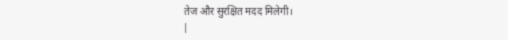तेज और सुरक्षित मदद मिलेगी।
|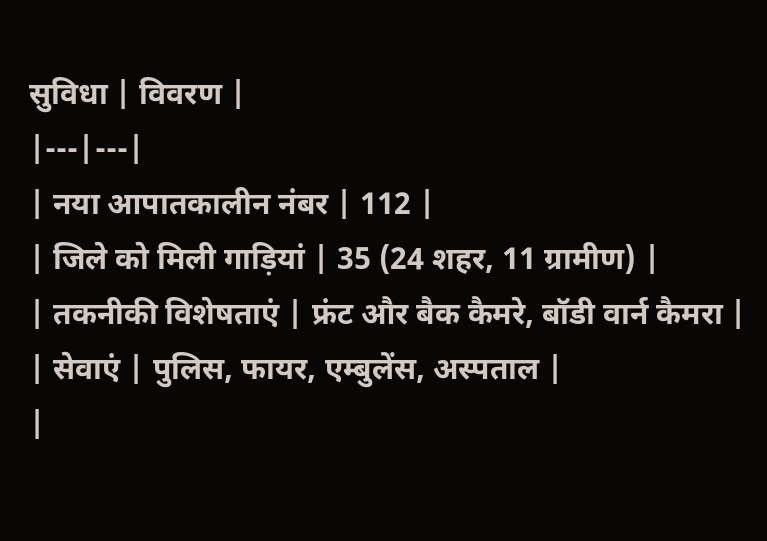सुविधा | विवरण |
|---|---|
| नया आपातकालीन नंबर | 112 |
| जिले को मिली गाड़ियां | 35 (24 शहर, 11 ग्रामीण) |
| तकनीकी विशेषताएं | फ्रंट और बैक कैमरे, बॉडी वार्न कैमरा |
| सेवाएं | पुलिस, फायर, एम्बुलेंस, अस्पताल |
|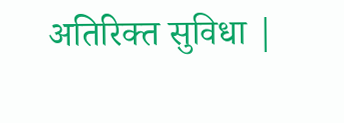अतिरिक्त सुविधा |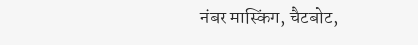नंबर मास्किंग, चैटबोट,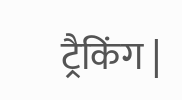ट्रैकिंग |